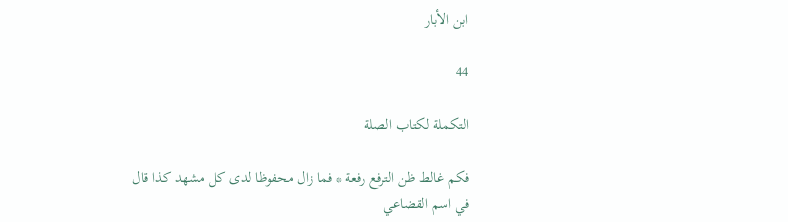ابن الأبار

44

التكملة لكتاب الصلة

فكم غالط ظن الترفع رفعة * فما زال محفوظا لدى كل مشهد كذا قال في اسم القضاعي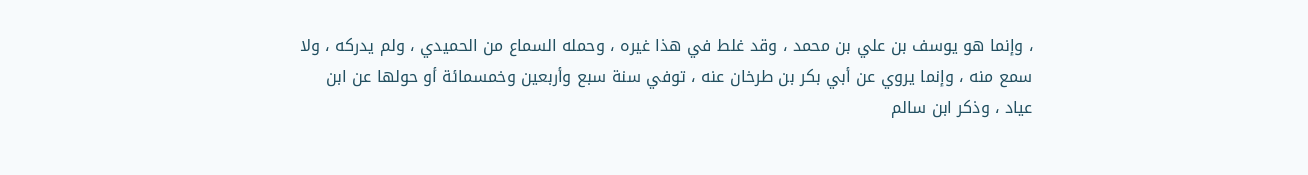، وإنما هو يوسف بن علي بن محمد ، وقد غلط في هذا غيره ، وحمله السماع من الحميدي ، ولم يدركه ، ولا سمع منه ، وإنما يروي عن أبي بكر بن طرخان عنه ، توفي سنة سبع وأربعين وخمسمائة أو حولها عن ابن عياد ، وذكر ابن سالم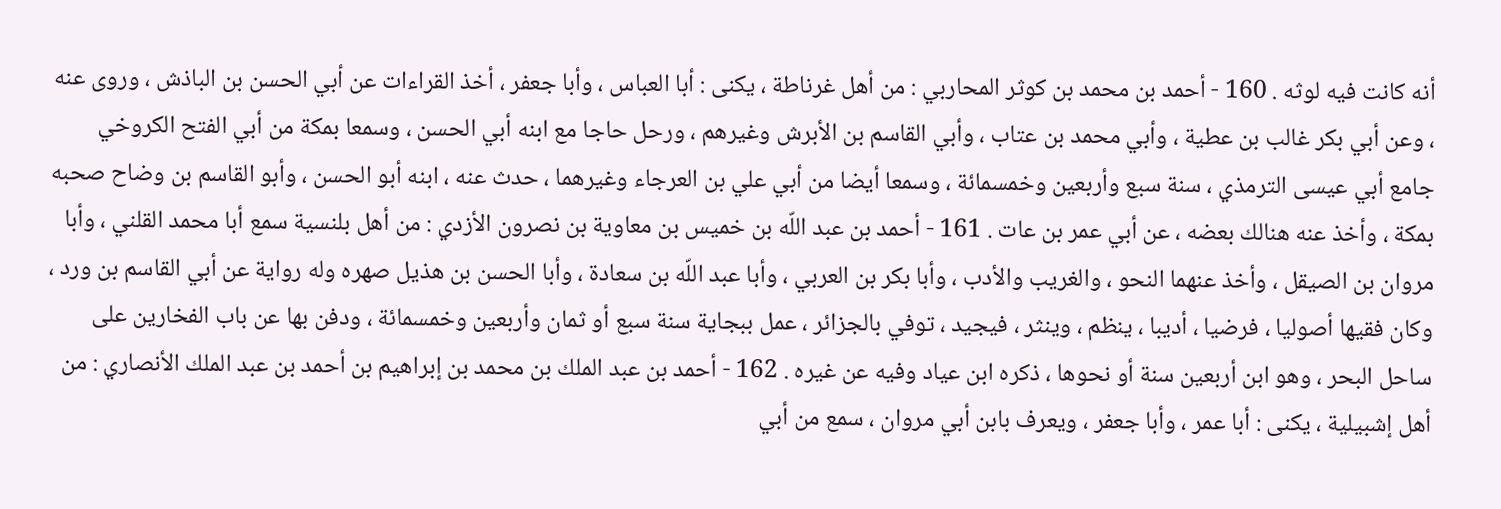أنه كانت فيه لوثه . 160 - أحمد بن محمد بن كوثر المحاربي : من أهل غرناطة ، يكنى : أبا العباس ، وأبا جعفر ، أخذ القراءات عن أبي الحسن بن الباذش ، وروى عنه ، وعن أبي بكر غالب بن عطية ، وأبي محمد بن عتاب ، وأبي القاسم بن الأبرش وغيرهم ، ورحل حاجا مع ابنه أبي الحسن ، وسمعا بمكة من أبي الفتح الكروخي جامع أبي عيسى الترمذي ، سنة سبع وأربعين وخمسمائة ، وسمعا أيضا من أبي علي بن العرجاء وغيرهما ، حدث عنه ، ابنه أبو الحسن ، وأبو القاسم بن وضاح صحبه بمكة ، وأخذ عنه هنالك بعضه ، عن أبي عمر بن عات . 161 - أحمد بن عبد اللّه بن خميس بن معاوية بن نصرون الأزدي : من أهل بلنسية سمع أبا محمد القلني ، وأبا مروان بن الصيقل ، وأخذ عنهما النحو ، والغريب والأدب ، وأبا بكر بن العربي ، وأبا عبد اللّه بن سعادة ، وأبا الحسن بن هذيل صهره وله رواية عن أبي القاسم بن ورد ، وكان فقيها أصوليا ، فرضيا ، أديبا ، ينظم ، وينثر ، فيجيد ، توفي بالجزائر ، عمل ببجاية سنة سبع أو ثمان وأربعين وخمسمائة ، ودفن بها عن باب الفخارين على ساحل البحر ، وهو ابن أربعين سنة أو نحوها ، ذكره ابن عياد وفيه عن غيره . 162 - أحمد بن عبد الملك بن محمد بن إبراهيم بن أحمد بن عبد الملك الأنصاري : من أهل إشبيلية ، يكنى : أبا عمر ، وأبا جعفر ، ويعرف بابن أبي مروان ، سمع من أبي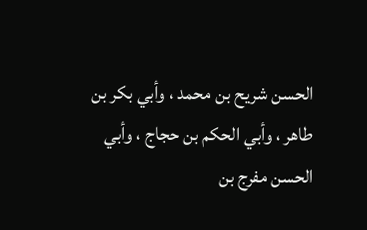الحسن شريح بن محمد ، وأبي بكر بن طاهر ، وأبي الحكم بن حجاج ، وأبي الحسن مفرج بن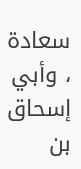سعادة ، وأبي إسحاق بن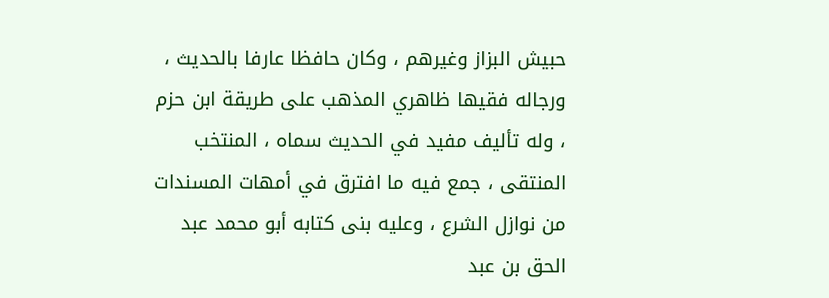حبيش البزاز وغيرهم ، وكان حافظا عارفا بالحديث ، ورجاله فقيها ظاهري المذهب على طريقة ابن حزم ، وله تأليف مفيد في الحديث سماه ، المنتخب المنتقى ، جمع فيه ما افترق في أمهات المسندات من نوازل الشرع ، وعليه بنى كتابه أبو محمد عبد الحق بن عبد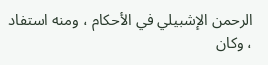الرحمن الإشبيلي في الأحكام ، ومنه استفاد ، وكان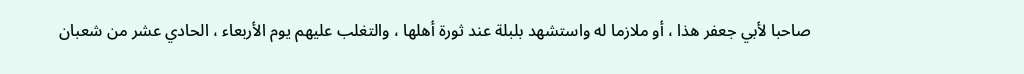صاحبا لأبي جعفر هذا ، أو ملازما له واستشهد بلبلة عند ثورة أهلها ، والتغلب عليهم يوم الأربعاء ، الحادي عشر من شعبان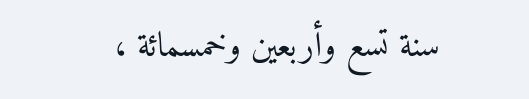سنة تسع وأربعين وخمسمائة ،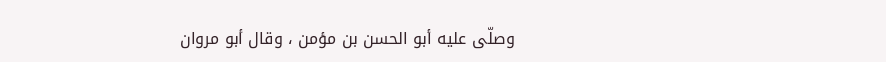وصلّى عليه أبو الحسن بن مؤمن ، وقال أبو مروان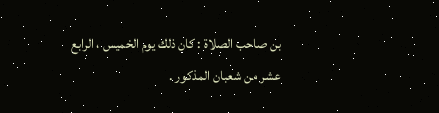بن صاحب الصلاة : كان ذلك يوم الخميس ، الرابع عشر من شعبان المذكور .